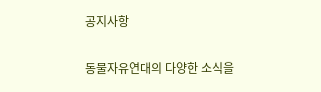공지사항

동물자유연대의 다양한 소식을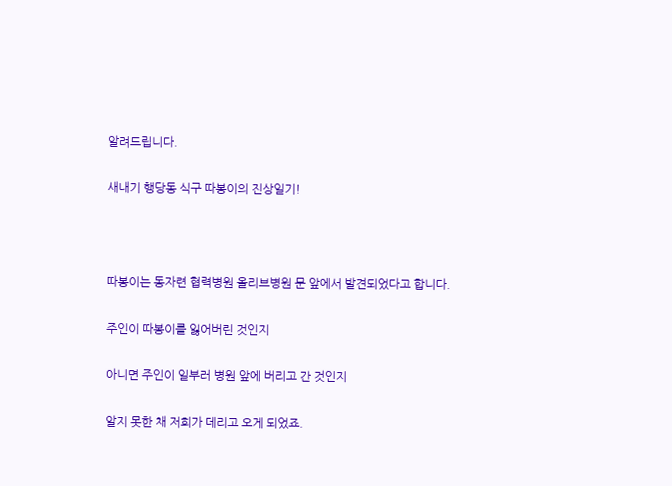알려드립니다.

새내기 행당동 식구 따봉이의 진상일기!



따봉이는 동자련 협력병원 올리브병원 문 앞에서 발견되었다고 합니다.

주인이 따봉이를 잃어버린 것인지

아니면 주인이 일부러 병원 앞에 버리고 간 것인지

알지 못한 채 저희가 데리고 오게 되었죠.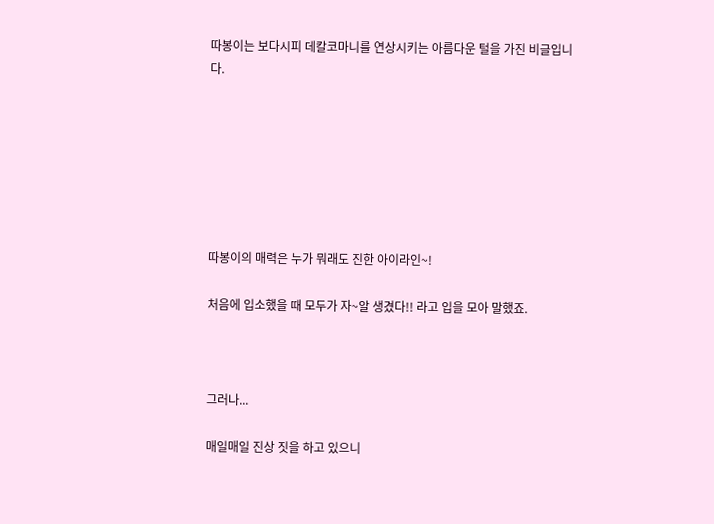따봉이는 보다시피 데칼코마니를 연상시키는 아름다운 털을 가진 비글입니다.







따봉이의 매력은 누가 뭐래도 진한 아이라인~!

처음에 입소했을 때 모두가 자~알 생겼다!! 라고 입을 모아 말했죠.



그러나...

매일매일 진상 짓을 하고 있으니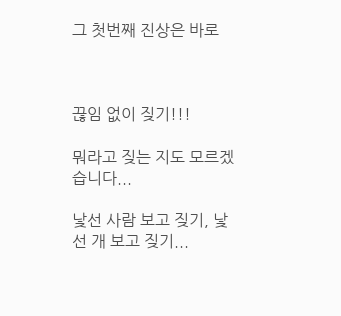그 첫번째 진상은 바로



끊임 없이 짖기!!!

뭐라고 짖는 지도 모르겠습니다...

낯선 사람 보고 짖기, 낯선 개 보고 짖기...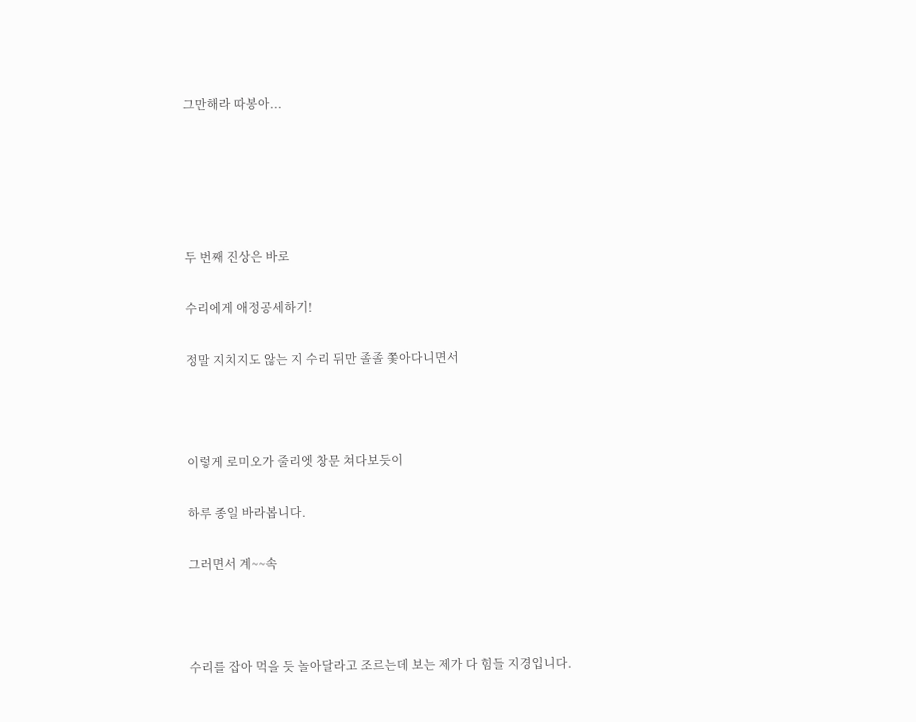그만해라 따봉아...





두 번째 진상은 바로

수리에게 애정공세하기!

정말 지치지도 않는 지 수리 뒤만 졸졸 쫓아다니면서



이렇게 로미오가 줄리엣 창문 쳐다보듯이

하루 종일 바라봅니다.

그러면서 계~~속



수리를 잡아 먹을 듯 놀아달라고 조르는데 보는 제가 다 힘들 지경입니다.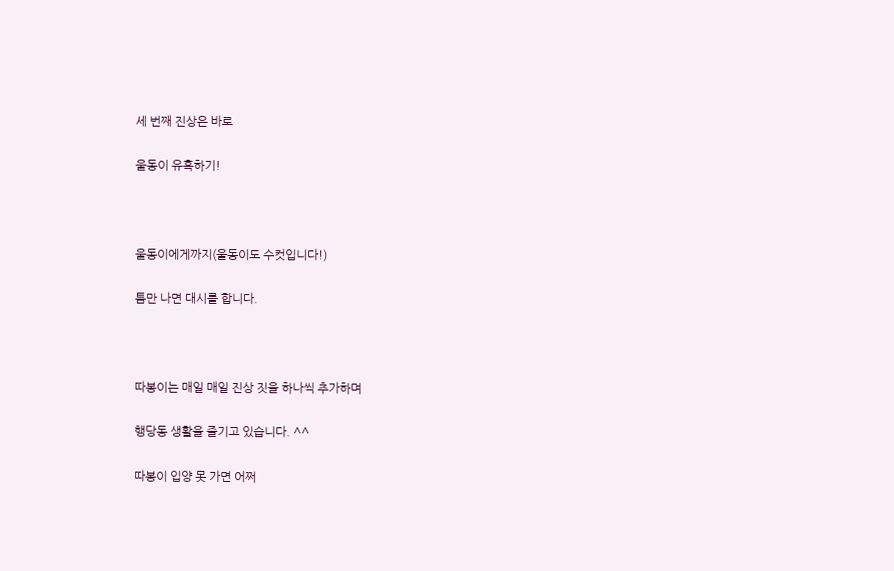세 번째 진상은 바로

울동이 유혹하기!



울동이에게까지(울동이도 수컷입니다!)

틈만 나면 대시를 합니다.



따봉이는 매일 매일 진상 짓을 하나씩 추가하며

행당동 생활을 즐기고 있습니다. ^^

따봉이 입양 못 가면 어쩌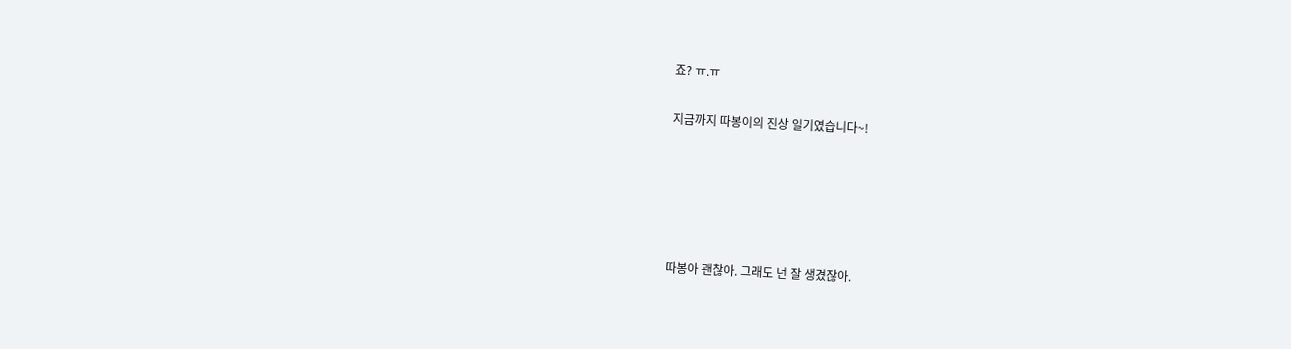죠? ㅠ.ㅠ

지금까지 따봉이의 진상 일기였습니다~!





따봉아 괜찮아. 그래도 넌 잘 생겼잖아.